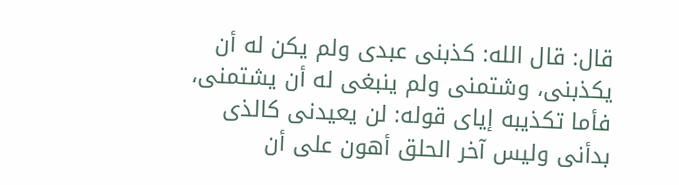قال: قال الله: كذبنى عبدى ولم يكن له أن يكذبنى، وشتمنى ولم ينبغى له أن يشتمنى، فأما تكذيبه إياى قوله: لن يعيدنى كالذى بدأنى وليس آخر الحلق أهون على أن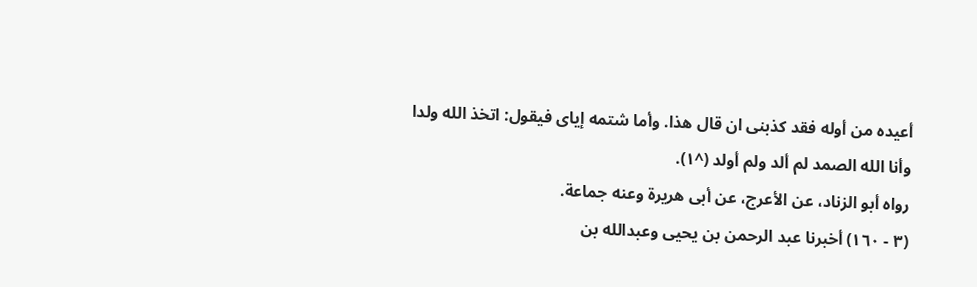أعيده من أوله فقد كذبنى ان قال هذا. وأما شتمه إياى فيقول: اتخذ الله ولدا وأنا الله الصمد لم ألد ولم أولد (^١).
رواه أبو الزناد، عن الأعرج، عن أبى هريرة وعنه جماعة.
(٣ - ١٦٠) أخبرنا عبد الرحمن بن يحيى وعبدالله بن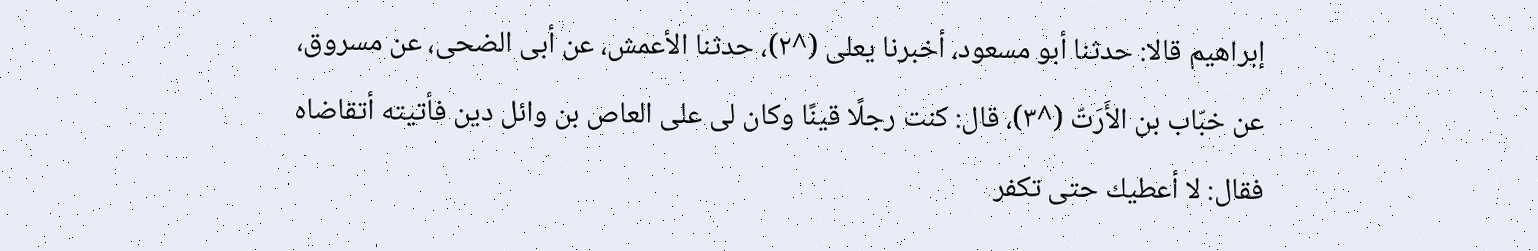إبراهيم قالا: حدثنا أبو مسعود، أخبرنا يعلى (^٢)، حدثنا الأعمش، عن أبى الضحى، عن مسروق، عن خبّاب بن الأَرَتّ (^٣)، قال: كنت رجلًا قينًا وكان لى على العاص بن وائل دين فأتيته أتقاضاه فقال: لا أعطيك حتى تكفر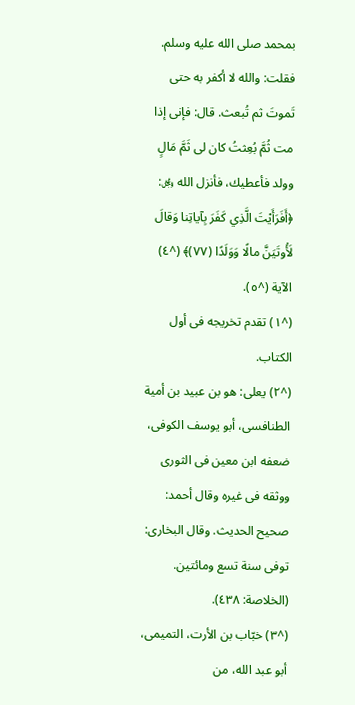بمحمد صلى الله عليه وسلم. فقلت: والله لا أكفر به حتى تَموتَ ثم تُبعث. قال: فإنى إذا مت ثُمَّ بُعِثتُ كان لى ثَمَّ مَالٍ وولد فأعطيك، فأنزل الله ﷿: ﴿أَفَرَأَيْتَ الَّذِي كَفَرَ بِآياتِنا وَقالَ لَأُوتَيَنَّ مالًا وَوَلَدًا (٧٧)﴾ (^٤) الآية (^٥).
(^١) تقدم تخريجه فى أول الكتاب.
(^٢) يعلى: هو بن عبيد بن أمية الطنافسى، أبو يوسف الكوفى، ضعفه ابن معين فى الثورى ووثقه فى غيره وقال أحمد: صحيح الحديث. وقال البخارى: توفى سنة تسع ومائتين. (الخلاصة: ٤٣٨).
(^٣) خبّاب بن الأرت، التميمى، أبو عبد الله، من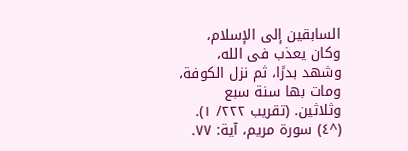السابقين إلى الإسلام، وكان يعذب فى الله، وشهد بدرًا، ثم نزل الكوفة، ومات بها سنة سبع وثلاثين. (تقريب ٢٢٢/ ١).
(^٤) سورة مريم، آية: ٧٧.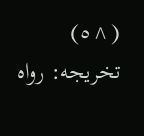(^٥) تخريجه: رواه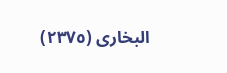البخارى (٢٣٧٥)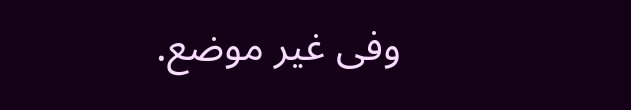وفى غير موضع.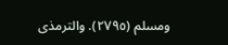ومسلم (٢٧٩٥). والترمذى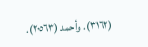(٣١٦٢). وأحمد (٢٠٥٦٣).